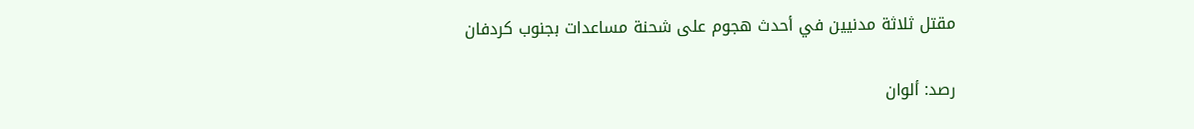مقتل ثلاثة مدنيين في أحدث هجوم على شحنة مساعدات بجنوب كردفان

رصد: ألوان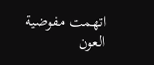اتهمت مفوضية العون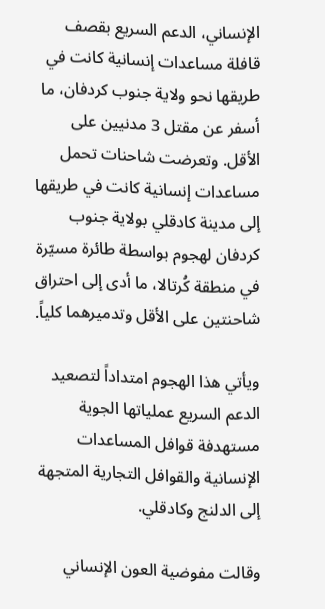الإنساني، الدعم السريع بقصف قافلة مساعدات إنسانية كانت في طريقها نحو ولاية جنوب كردفان، ما أسفر عن مقتل 3 مدنيين على الأقل. وتعرضت شاحنات تحمل مساعدات إنسانية كانت في طريقها إلى مدينة كادقلي بولاية جنوب كردفان لهجوم بواسطة طائرة مسيّرة في منطقة كُرتالا، ما أدى إلى احتراق شاحنتين على الأقل وتدميرهما كلياً.

ويأتي هذا الهجوم امتداداً لتصعيد الدعم السريع عملياتها الجوية مستهدفة قوافل المساعدات الإنسانية والقوافل التجارية المتجهة إلى الدلنج وكادقلي.

وقالت مفوضية العون الإنساني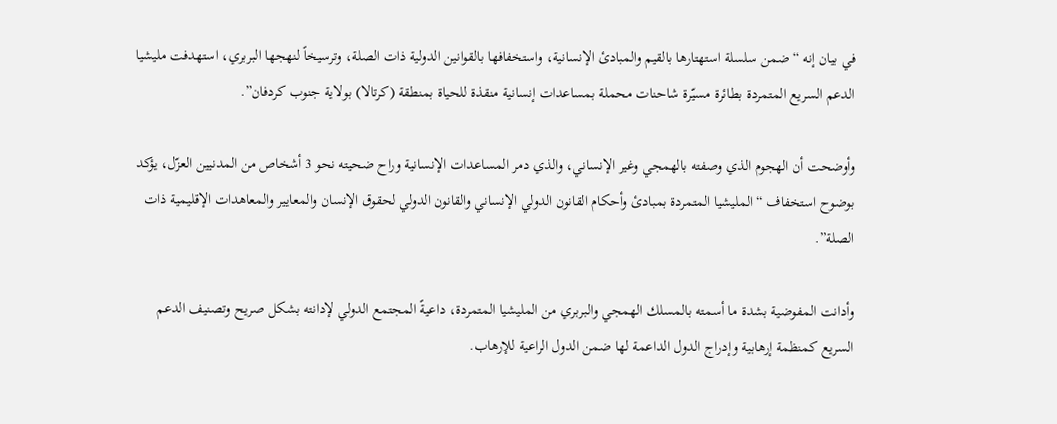في بيان إنه “ضمن سلسلة استهتارها بالقيم والمبادئ الإنسانية، واستخفافها بالقوانين الدولية ذات الصلة، وترسيخاً لنهجها البربري، استهدفت مليشيا الدعم السريع المتمردة بطائرة مسيّرة شاحنات محملة بمساعدات إنسانية منقذة للحياة بمنطقة (كرتالا) بولاية جنوب كردفان”.

وأوضحت أن الهجوم الذي وصفته بالهمجي وغير الإنساني، والذي دمر المساعدات الإنسانية وراح ضحيته نحو 3 أشخاص من المدنيين العزّل، يؤكد بوضوح استخفاف “المليشيا المتمردة بمبادئ وأحكام القانون الدولي الإنساني والقانون الدولي لحقوق الإنسان والمعايير والمعاهدات الإقليمية ذات الصلة”.

وأدانت المفوضية بشدة ما أسمته بالمسلك الهمجي والبربري من المليشيا المتمردة، داعيةً المجتمع الدولي لإدانته بشكل صريح وتصنيف الدعم السريع كمنظمة إرهابية وإدراج الدول الداعمة لها ضمن الدول الراعية للإرهاب.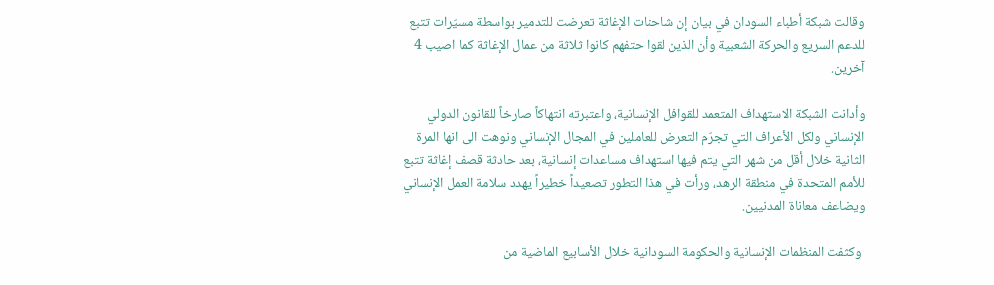وقالت شبكة أطباء السودان في بيان إن شاحنات الإغاثة تعرضت للتدمير بواسطة مسيّرات تتبع للدعم السريع والحركة الشعبية وأن الذين لقوا حتفهم كانوا ثلاثة من عمال الإغاثة كما اصيب 4 آخرين.

وأدانت الشبكة الاستهداف المتعمد للقوافل الإنسانية، واعتبرته انتهاكاً صارخاً للقانون الدولي الإنساني ولكل الأعراف التي تجرّم التعرض للعاملين في المجال الإنساني ونوهت الى انها المرة الثانية خلال أقل من شهر التي يتم فيها استهداف مساعدات إنسانية، بعد حادثة قصف إغاثة تتبع للأمم المتحدة في منطقة الرهد، ورأت في هذا التطور تصعيداً خطيراً يهدد سلامة العمل الإنساني ويضاعف معاناة المدنيين.

 وكثفت المنظمات الإنسانية والحكومة السودانية خلال الأسابيع الماضية من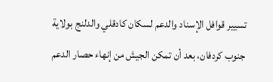تسيير قوافل الإسناد والدعم لسكان كادقلي والدلنج بولاية جنوب كردفان، بعد أن تمكن الجيش من إنهاء حصار الدعم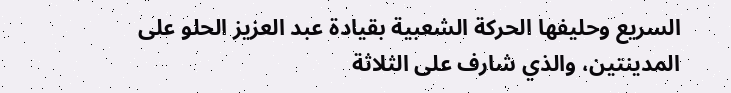السريع وحليفها الحركة الشعبية بقيادة عبد العزيز الحلو على المدينتين، والذي شارف على الثلاثة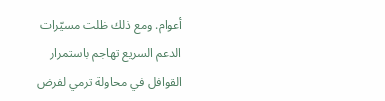أعوام. ومع ذلك ظلت مسيّرات الدعم السريع تهاجم باستمرار القوافل في محاولة ترمي لفرض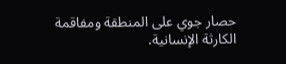حصار جوي على المنطقة ومفاقمة الكارثة الإنسانية.